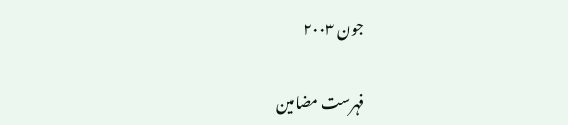جون ۲۰۰۳

فہرست مضامین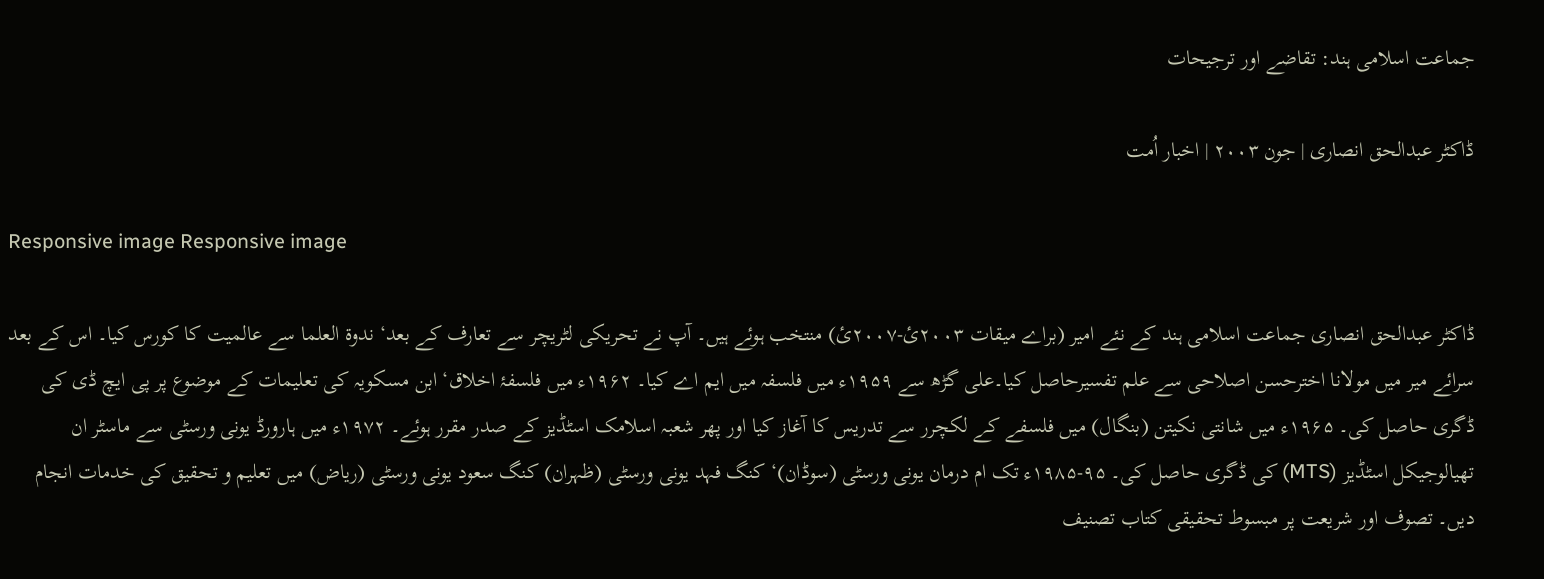جماعت اسلامی ہند: تقاضے اور ترجیحات

ڈاکٹر عبدالحق انصاری | جون ۲۰۰۳ | اخبار اُمت

Responsive image Responsive image

ڈاکٹر عبدالحق انصاری جماعت اسلامی ہند کے نئے امیر (براے میقات ۲۰۰۳ئ-۲۰۰۷ئ) منتخب ہوئے ہیں۔ آپ نے تحریکی لٹریچر سے تعارف کے بعد‘ ندوۃ العلما سے عالمیت کا کورس کیا۔ اس کے بعد سرائے میر میں مولانا اخترحسن اصلاحی سے علم تفسیرحاصل کیا۔علی گڑھ سے ۱۹۵۹ء میں فلسفہ میں ایم اے کیا۔ ۱۹۶۲ء میں فلسفۂ اخلاق‘ ابن مسکویہ کی تعلیمات کے موضوع پر پی ایچ ڈی کی ڈگری حاصل کی۔ ۱۹۶۵ء میں شانتی نکیتن (بنگال) میں فلسفے کے لکچرر سے تدریس کا آغاز کیا اور پھر شعبہ اسلامک اسٹڈیز کے صدر مقرر ہوئے۔ ۱۹۷۲ء میں ہارورڈ یونی ورسٹی سے ماسٹر ان تھیالوجیکل اسٹڈیز (MTS) کی ڈگری حاصل کی۔ ۹۵-۱۹۸۵ء تک ام درمان یونی ورسٹی (سوڈان)‘ کنگ فہد یونی ورسٹی (ظہران) کنگ سعود یونی ورسٹی (ریاض) میں تعلیم و تحقیق کی خدمات انجام دیں۔ تصوف اور شریعت پر مبسوط تحقیقی کتاب تصنیف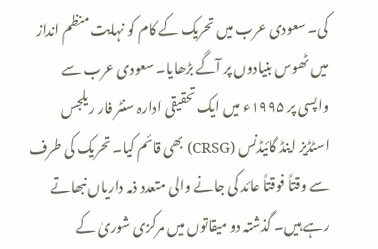کی۔ سعودی عرب میں تحریک کے کام کو نہایت منظم انداز میں ٹھوس بنیادوں پر آگے بڑھایا۔ سعودی عرب سے واپسی پر ۱۹۹۵ء میں ایک تحقیقی ادارہ سنٹر فار ریلجس اسٹڈیز اینڈ گائیڈنس (CRSG) بھی قائم کیا۔ تحریک کی طرف سے وقتاً فوقتاً عائد کی جانے والی متعدد ذمہ داریاں نبھاتے رہے ہیں۔ گذشتہ دو میقاتوں میں مرکزی شوریٰ کے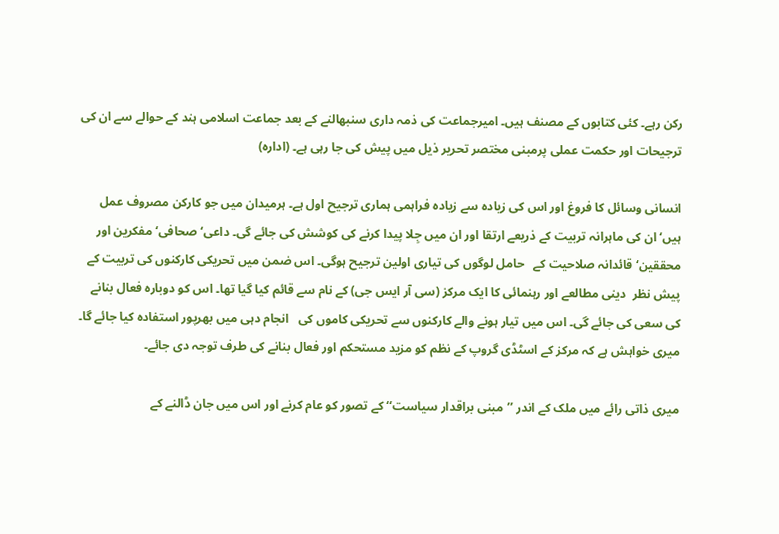رکن رہے۔ کئی کتابوں کے مصنف ہیں۔ امیرجماعت کی ذمہ داری سنبھالنے کے بعد جماعت اسلامی ہند کے حوالے سے ان کی ترجیحات اور حکمت عملی پرمبنی مختصر تحریر ذیل میں پیش کی جا رہی ہے۔ (ادارہ)

انسانی وسائل کا فروغ اور اس کی زیادہ سے زیادہ فراہمی ہماری ترجیح اول ہے۔ ہرمیدان میں جو کارکن مصروف عمل ہیں‘ ان کی ماہرانہ تربیت کے ذریعے ارتقا اور ان میں جِلا پیدا کرنے کی کوشش کی جائے گی۔ داعی‘ صحافی‘ مفکرین اور محققین‘ قائدانہ صلاحیت کے   حامل لوگوں کی تیاری اولین ترجیح ہوگی۔ اس ضمن میں تحریکی کارکنوں کی تربیت کے پیش نظر  دینی مطالعے اور رہنمائی کا ایک مرکز (سی آر ایس جی) کے نام سے قائم کیا گیا تھا۔ اس کو دوبارہ فعال بنانے کی سعی کی جائے گی۔ اس میں تیار ہونے والے کارکنوں سے تحریکی کاموں کی   انجام دہی میں بھرپور استفادہ کیا جائے گا۔ میری خواہش ہے کہ مرکز کے اسٹڈی گروپ کے نظم کو مزید مستحکم اور فعال بنانے کی طرف توجہ دی جائے۔

میری ذاتی رائے میں ملک کے اندر ’’مبنی براقدار سیاست‘‘ کے تصور کو عام کرنے اور اس میں جان ڈالنے کے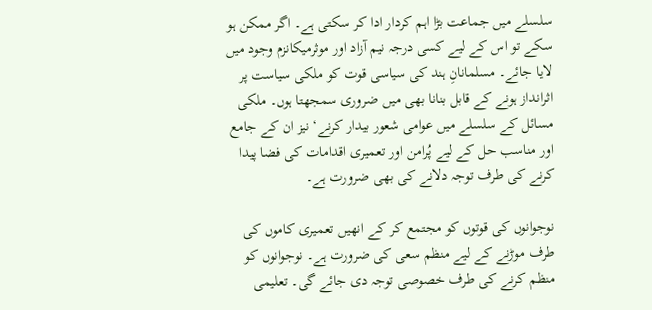سلسلے میں جماعت بڑا اہم کردار ادا کر سکتی ہے۔ اگر ممکن ہو سکے تو اس کے لیے کسی درجہ نیم آزاد اور موثرمیکانزم وجود میں لایا جائے۔ مسلمانانِ ہند کی سیاسی قوت کو ملکی سیاست پر اثرانداز ہونے کے قابل بنانا بھی میں ضروری سمجھتا ہوں۔ ملکی مسائل کے سلسلے میں عوامی شعور بیدار کرنے‘ نیز ان کے جامع اور مناسب حل کے لیے پُرامن اور تعمیری اقدامات کی فضا پیدا کرنے کی طرف توجہ دلانے کی بھی ضرورت ہے۔

نوجوانوں کی قوتوں کو مجتمع کر کے انھیں تعمیری کاموں کی طرف موڑنے کے لیے منظم سعی کی ضرورت ہے۔ نوجوانوں کو منظم کرنے کی طرف خصوصی توجہ دی جائے گی۔ تعلیمی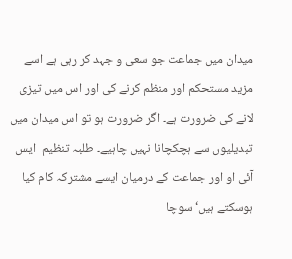میدان میں جماعت جو سعی و جہد کر رہی ہے اسے مزید مستحکم اور منظم کرنے کی اور اس میں تیزی لانے کی ضرورت ہے۔ اگر ضرورت ہو تو اس میدان میں تبدیلیوں سے ہچکچانا نہیں چاہیے۔ طلبہ تنظیم  ایس آئی او اور جماعت کے درمیان ایسے مشترکہ کام کیا ہوسکتے ہیں‘ سوچا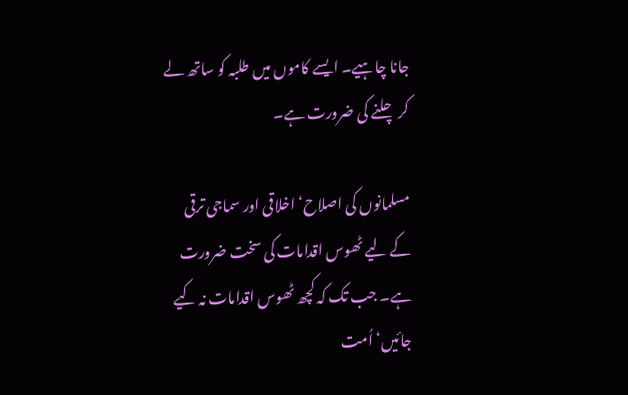جانا چاہیے۔ ایسے کاموں میں طلبہ کو ساتھ لے کر چلنے کی ضرورت ہے۔

مسلمانوں کی اصلاح‘ اخلاقی اور سماجی ترقی کے لیے ٹھوس اقدامات کی سخت ضرورت ہے۔ جب تک کہ کچھ ٹھوس اقدامات نہ کیے جائیں‘ اُمت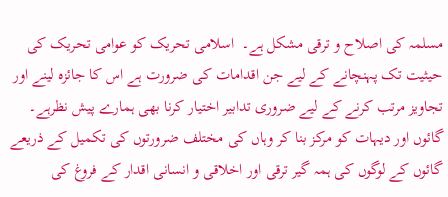مسلمہ کی اصلاح و ترقی مشکل ہے۔  اسلامی تحریک کو عوامی تحریک کی حیثیت تک پہنچانے کے لیے جن اقدامات کی ضرورت ہے اس کا جائزہ لینے اور تجاویز مرتب کرنے کے لیے ضروری تدابیر اختیار کرنا بھی ہمارے پیش نظرہے۔ گائوں اور دیہات کو مرکز بنا کر وہاں کی مختلف ضرورتوں کی تکمیل کے ذریعے گائوں کے لوگوں کی ہمہ گیر ترقی اور اخلاقی و انسانی اقدار کے فروغ کی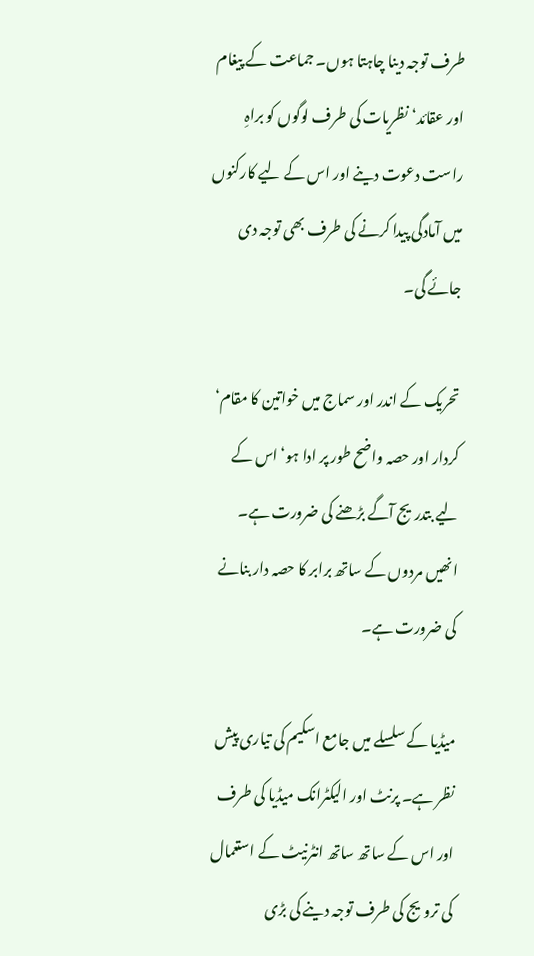طرف توجہ دینا چاہتا ہوں۔ جماعت کے پیغام اور عقائد‘ نظریات کی طرف لوگوں کو براہِ راست دعوت دینے اور اس کے لیے کارکنوں میں آمادگی پیدا کرنے کی طرف بھی توجہ دی جائے گی۔

تحریک کے اندر اور سماج میں خواتین کا مقام‘ کردار اور حصہ واضح طور پر ادا ہو‘ اس کے لیے بتدریج آگے بڑھنے کی ضرورت ہے۔ انھیں مردوں کے ساتھ برابر کا حصہ دار بنانے کی ضرورت ہے۔

میڈیا کے سلسلے میں جامع اسکیم کی تیاری پیش نظر ہے۔ پرنٹ اور الیکٹرانک میڈیا کی طرف اور اس کے ساتھ ساتھ انٹرنیٹ کے استعمال کی ترویج کی طرف توجہ دینے کی بڑی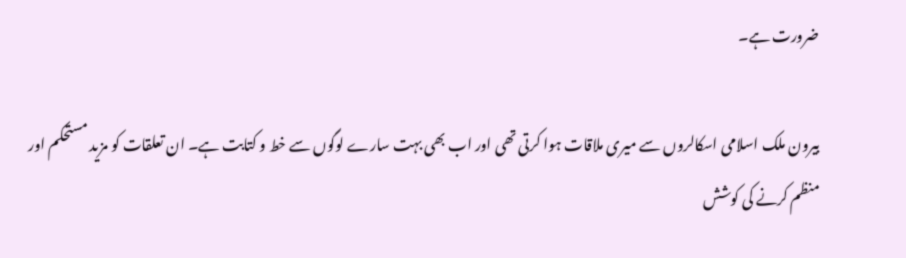ضرورت ہے۔

بیرون ملک اسلامی اسکالروں سے میری ملاقات ہوا کرتی تھی اور اب بھی بہت سارے لوگوں سے خط و کتابت ہے۔ ان تعلقات کو مزید مستحکم اور منظم کرنے کی کوشش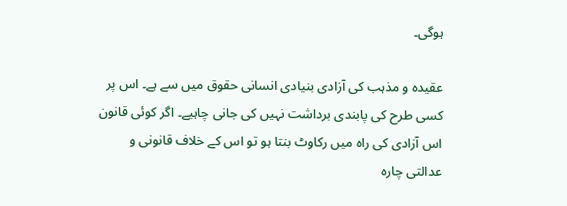ہوگی۔

عقیدہ و مذہب کی آزادی بنیادی انسانی حقوق میں سے ہے۔ اس پر کسی طرح کی پابندی برداشت نہیں کی جانی چاہیے۔ اگر کوئی قانون اس آزادی کی راہ میں رکاوٹ بنتا ہو تو اس کے خلاف قانونی و عدالتی چارہ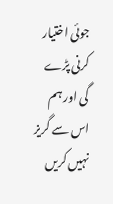جوئی اختیار کرنی پڑے گی اور ہم اس سے گریز نہیں کریں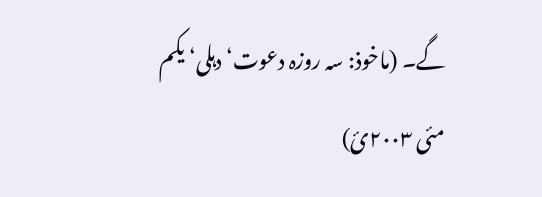گے۔ (ماخوذ: سہ روزہ دعوت‘ دہلی‘ یکم مئی ۲۰۰۳ئ)